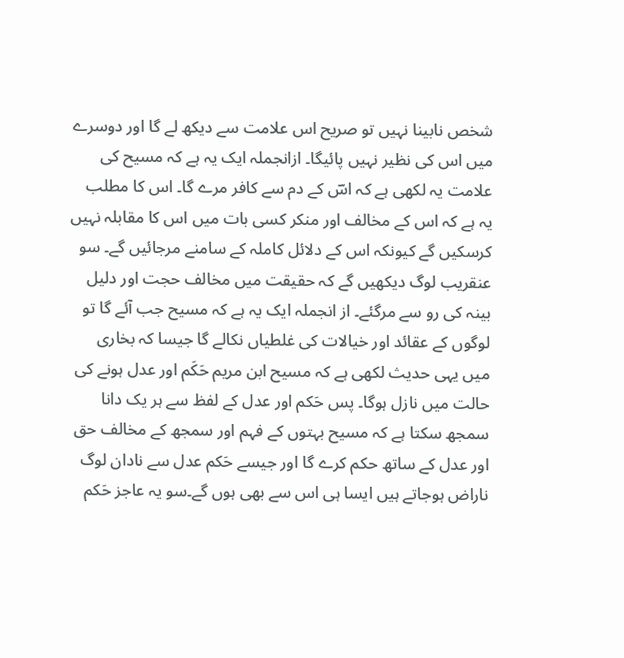شخص نابینا نہیں تو صریح اس علامت سے دیکھ لے گا اور دوسرے میں اس کی نظیر نہیں پائیگا۔ ازانجملہ ایک یہ ہے کہ مسیح کی علامت یہ لکھی ہے کہ اسؔ کے دم سے کافر مرے گا۔ اس کا مطلب یہ ہے کہ اس کے مخالف اور منکر کسی بات میں اس کا مقابلہ نہیں کرسکیں گے کیونکہ اس کے دلائل کاملہ کے سامنے مرجائیں گے۔ سو عنقریب لوگ دیکھیں گے کہ حقیقت میں مخالف حجت اور دلیل بینہ کی رو سے مرگئے۔ از انجملہ ایک یہ ہے کہ مسیح جب آئے گا تو لوگوں کے عقائد اور خیالات کی غلطیاں نکالے گا جیسا کہ بخاری میں یہی حدیث لکھی ہے کہ مسیح ابن مریم حَکَم اور عدل ہونے کی حالت میں نازل ہوگا۔ پس حَکم اور عدل کے لفظ سے ہر یک دانا سمجھ سکتا ہے کہ مسیح بہتوں کے فہم اور سمجھ کے مخالف حق اور عدل کے ساتھ حکم کرے گا اور جیسے حَکم عدل سے نادان لوگ ناراض ہوجاتے ہیں ایسا ہی اس سے بھی ہوں گے۔سو یہ عاجز حَکم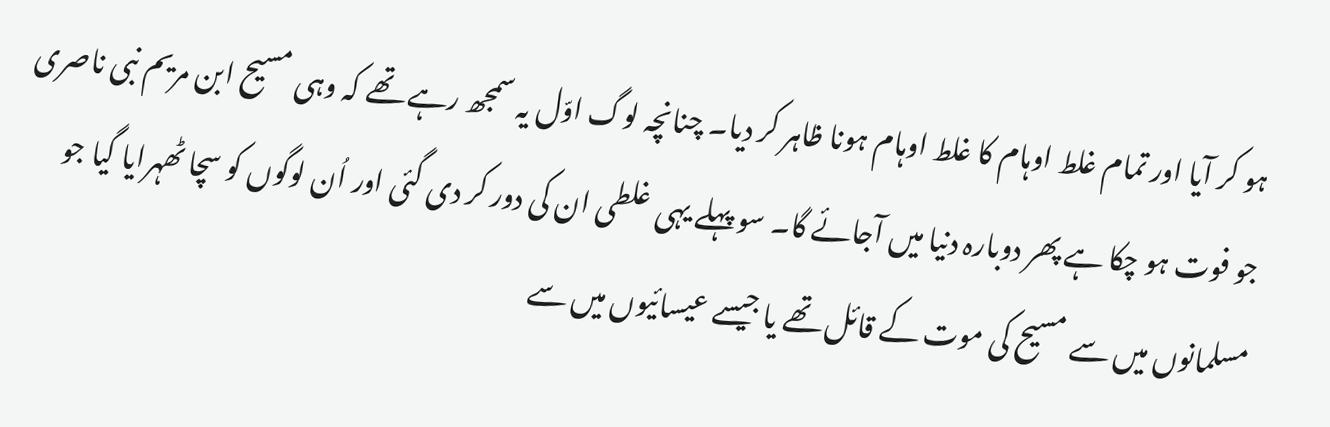ہو کر آیا اور تمام غلط اوہام کا غلط اوہام ہونا ظاہر کر دیا۔ چنانچہ لوگ اوّل یہ سمجھ رہے تھے کہ وہی مسیح ابن مریم نبی ناصری جو فوت ہو چکا ہے پھر دوبارہ دنیا میں آجائے گا۔ سو پہلے یہی غلطی ان کی دور کر دی گئی اور اُن لوگوں کو سچا ٹھہرایا گیا جو مسلمانوں میں سے مسیح کی موت کے قائل تھے یا جیسے عیسائیوں میں سے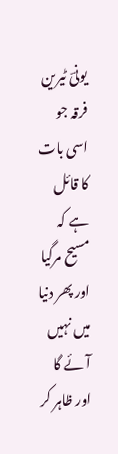یونیؔ ٹیرین فرقہ جو اسی بات کا قائل ہے کہ مسیح مرگیا اور پھر دنیا میں نہیں آئے گا اور ظاہر کر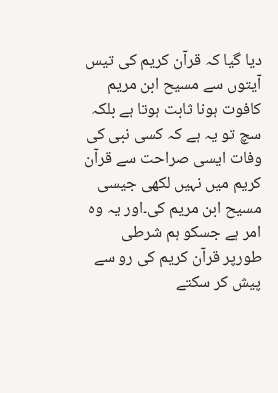دیا گیا کہ قرآن کریم کی تیس آیتوں سے مسیح ابن مریم کافوت ہونا ثابت ہوتا ہے بلکہ سچ تو یہ ہے کہ کسی نبی کی وفات ایسی صراحت سے قرآن کریم میں نہیں لکھی جیسی مسیح ابن مریم کی۔اور یہ وہ امر ہے جسکو ہم شرطی طورپر قرآن کریم کی رو سے پیش کر سکتے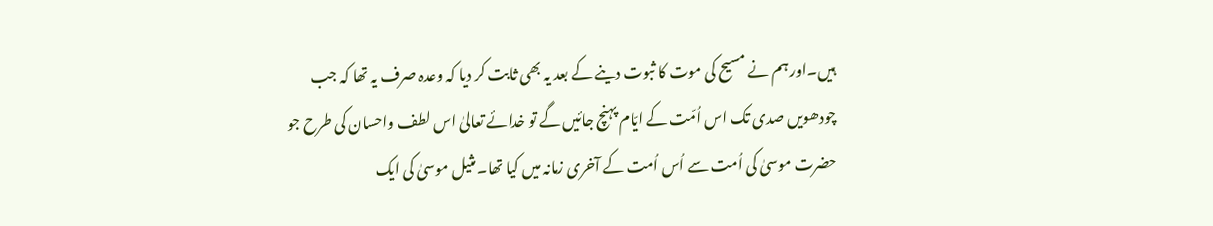ہیں۔اور ہم نے مسیح کی موت کا ثبوت دینے کے بعد یہ بھی ثابت کر دیا کہ وعدہ صرف یہ تھا کہ جب چودھویں صدی تک اس اُمّت کے ایّام پہنچ جائیں گے تو خدائے تعالیٰ اس لطف واحسان کی طرح جو حضرت موسیٰ کی اُمت سے اُس اُمت کے آخری زمانہ میں کیا تھا۔ مثیل موسیٰ کی ایک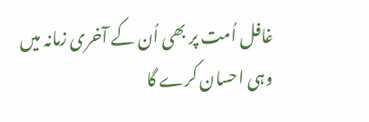غافل اُمت پر بھی اُن کے آخری زمانہ میں وہی احسان کرے گا